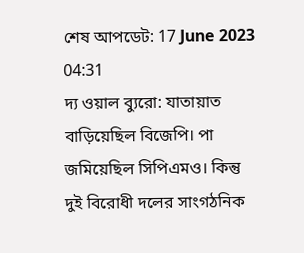শেষ আপডেট: 17 June 2023 04:31
দ্য ওয়াল ব্যুরো: যাতায়াত বাড়িয়েছিল বিজেপি। পা জমিয়েছিল সিপিএমও। কিন্তু দুই বিরোধী দলের সাংগঠনিক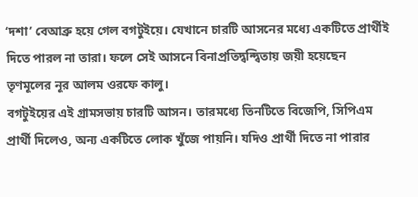‘দশা’ বেআব্রু হয়ে গেল বগটুইয়ে। যেখানে চারটি আসনের মধ্যে একটিতে প্রার্থীই দিতে পারল না তারা। ফলে সেই আসনে বিনাপ্রতিদ্বন্দ্বিতায় জয়ী হয়েছেন তৃণমূলের নূর আলম ওরফে কালু।
বগটুইয়ের এই গ্রামসভায় চারটি আসন। তারমধ্যে তিনটিতে বিজেপি, সিপিএম প্রার্থী দিলেও, অন্য একটিতে লোক খুঁজে পায়নি। যদিও প্রার্থী দিতে না পারার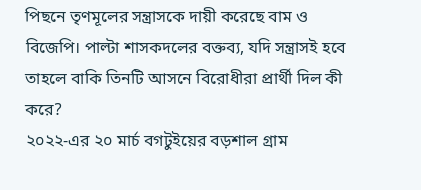পিছনে তৃণমূলের সন্ত্রাসকে দায়ী করেছে বাম ও বিজেপি। পাল্টা শাসকদলের বক্তব্য, যদি সন্ত্রাসই হবে তাহলে বাকি তিনটি আসনে বিরোধীরা প্রার্থী দিল কী করে?
২০২২-এর ২০ মার্চ বগটুইয়ের বড়শাল গ্রাম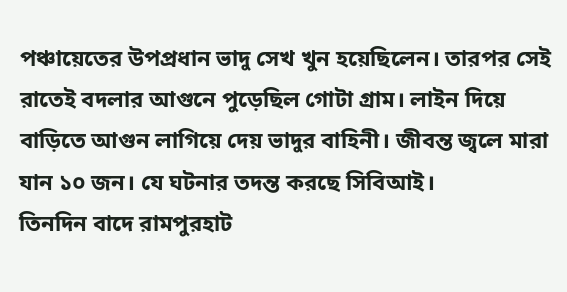পঞ্চায়েতের উপপ্রধান ভাদু সেখ খুন হয়েছিলেন। তারপর সেই রাতেই বদলার আগুনে পুড়েছিল গোটা গ্রাম। লাইন দিয়ে বাড়িতে আগুন লাগিয়ে দেয় ভাদুর বাহিনী। জীবন্ত জ্বলে মারা যান ১০ জন। যে ঘটনার তদন্ত করছে সিবিআই।
তিনদিন বাদে রামপুরহাট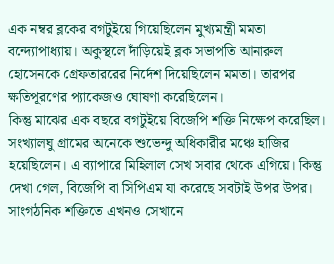এক নম্বর ব্লকের বগটুইয়ে গিয়েছিলেন মুখ্যমন্ত্রী মমতা বন্দ্যোপাধ্যায়। অকুস্থলে দাঁড়িয়েই ব্লক সভাপতি আনারুল হোসেনকে গ্রেফতাররের নির্দেশ দিয়েছিলেন মমতা। তারপর ক্ষতিপূরণের প্যাকেজও ঘোষণা করেছিলেন।
কিন্তু মাঝের এক বছরে বগটুইয়ে বিজেপি শক্তি নিক্ষেপ করেছিল। সংখ্যালঘু গ্রামের অনেকে শুভেন্দু অধিকারীর মঞ্চে হাজির হয়েছিলেন। এ ব্যাপারে মিহিলাল সেখ সবার থেকে এগিয়ে। কিন্তু দেখা গেল, বিজেপি বা সিপিএম যা করেছে সবটাই উপর উপর। সাংগঠনিক শক্তিতে এখনও সেখানে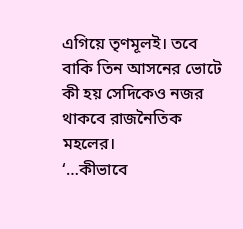এগিয়ে তৃণমূলই। তবে বাকি তিন আসনের ভোটে কী হয় সেদিকেও নজর থাকবে রাজনৈতিক মহলের।
‘…কীভাবে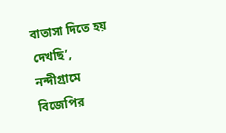বাতাসা দিতে হয় দেখছি’, নন্দীগ্রামে বিজেপির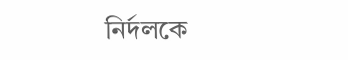নির্দলকে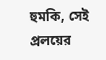হুমকি, সেই প্রলয়ের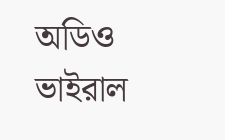অডিও ভাইরাল